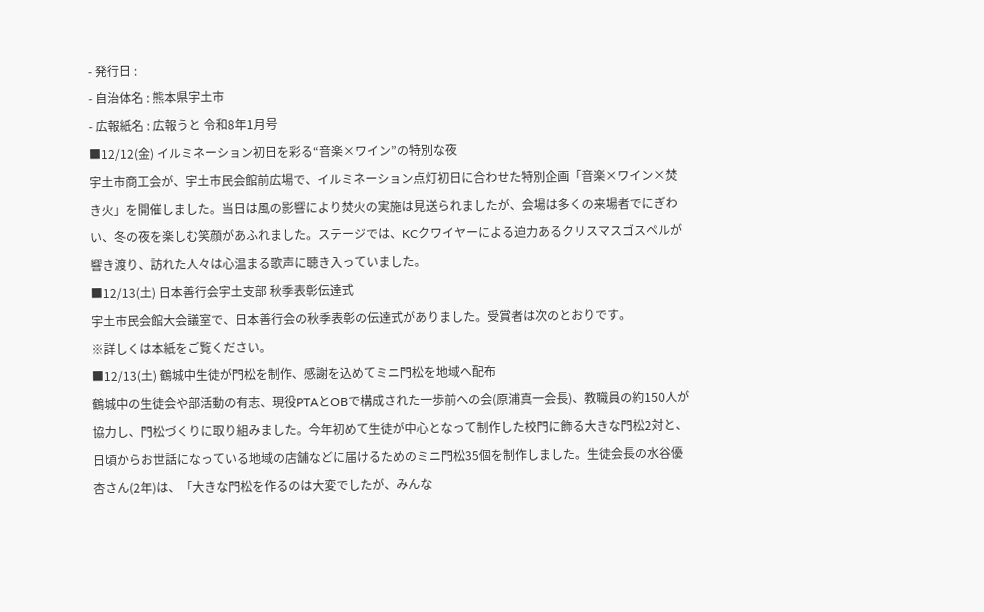- 発行日 :
- 自治体名 : 熊本県宇土市
- 広報紙名 : 広報うと 令和8年1月号
■12/12(金) イルミネーション初日を彩る“音楽×ワイン”の特別な夜
宇土市商工会が、宇土市民会館前広場で、イルミネーション点灯初日に合わせた特別企画「音楽×ワイン×焚き火」を開催しました。当日は風の影響により焚火の実施は見送られましたが、会場は多くの来場者でにぎわい、冬の夜を楽しむ笑顔があふれました。ステージでは、KCクワイヤーによる迫力あるクリスマスゴスペルが響き渡り、訪れた人々は心温まる歌声に聴き入っていました。
■12/13(土) 日本善行会宇土支部 秋季表彰伝達式
宇土市民会館大会議室で、日本善行会の秋季表彰の伝達式がありました。受賞者は次のとおりです。
※詳しくは本紙をご覧ください。
■12/13(土) 鶴城中生徒が門松を制作、感謝を込めてミニ門松を地域へ配布
鶴城中の生徒会や部活動の有志、現役PTAとOBで構成された一歩前への会(原浦真一会長)、教職員の約150人が協力し、門松づくりに取り組みました。今年初めて生徒が中心となって制作した校門に飾る大きな門松2対と、日頃からお世話になっている地域の店舗などに届けるためのミニ門松35個を制作しました。生徒会長の水谷優杏さん(2年)は、「大きな門松を作るのは大変でしたが、みんな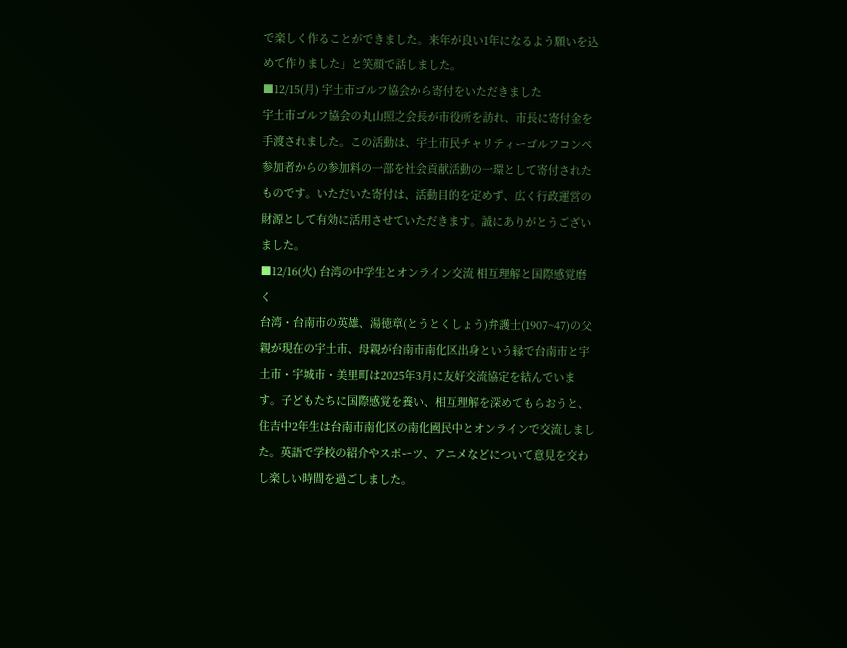で楽しく作ることができました。来年が良い1年になるよう願いを込めて作りました」と笑顔で話しました。
■12/15(月) 宇土市ゴルフ協会から寄付をいただきました
宇土市ゴルフ協会の丸山照之会長が市役所を訪れ、市長に寄付金を手渡されました。この活動は、宇土市民チャリティーゴルフコンペ参加者からの参加料の一部を社会貢献活動の一環として寄付されたものです。いただいた寄付は、活動目的を定めず、広く行政運営の財源として有効に活用させていただきます。誠にありがとうございました。
■12/16(火) 台湾の中学生とオンライン交流 相互理解と国際感覚磨く
台湾・台南市の英雄、湯徳章(とうとくしょう)弁護士(1907~47)の父親が現在の宇土市、母親が台南市南化区出身という縁で台南市と宇土市・宇城市・美里町は2025年3月に友好交流協定を結んでいます。子どもたちに国際感覚を養い、相互理解を深めてもらおうと、住吉中2年生は台南市南化区の南化國民中とオンラインで交流しました。英語で学校の紹介やスポーツ、アニメなどについて意見を交わし楽しい時間を過ごしました。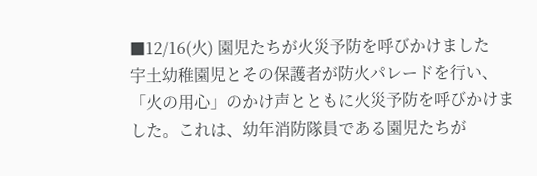■12/16(火) 園児たちが火災予防を呼びかけました
宇土幼稚園児とその保護者が防火パレードを行い、「火の用心」のかけ声とともに火災予防を呼びかけました。これは、幼年消防隊員である園児たちが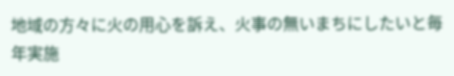地域の方々に火の用心を訴え、火事の無いまちにしたいと毎年実施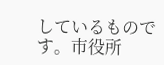しているものです。市役所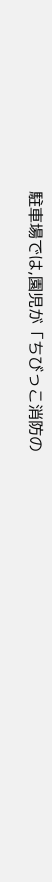駐車場では,園児が「ちびっこ消防の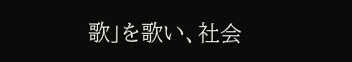歌」を歌い、社会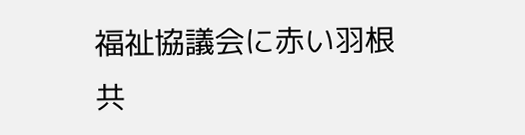福祉協議会に赤い羽根共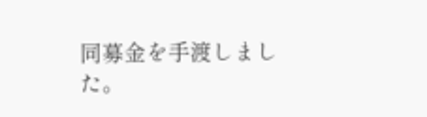同募金を手渡しました。